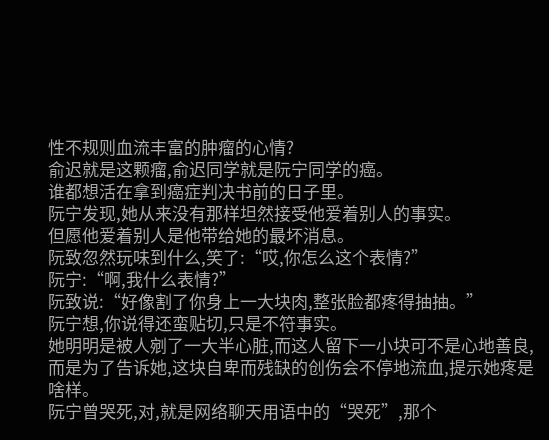性不规则血流丰富的肿瘤的心情?
俞迟就是这颗瘤,俞迟同学就是阮宁同学的癌。
谁都想活在拿到癌症判决书前的日子里。
阮宁发现,她从来没有那样坦然接受他爱着别人的事实。
但愿他爱着别人是他带给她的最坏消息。
阮致忽然玩味到什么,笑了:“哎,你怎么这个表情?”
阮宁:“啊,我什么表情?”
阮致说:“好像割了你身上一大块肉,整张脸都疼得抽抽。”
阮宁想,你说得还蛮贴切,只是不符事实。
她明明是被人剜了一大半心脏,而这人留下一小块可不是心地善良,而是为了告诉她,这块自卑而残缺的创伤会不停地流血,提示她疼是啥样。
阮宁曾哭死,对,就是网络聊天用语中的“哭死”,那个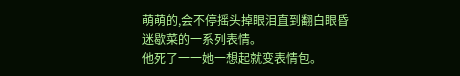萌萌的,会不停摇头掉眼泪直到翻白眼昏迷歇菜的一系列表情。
他死了一一她一想起就变表情包。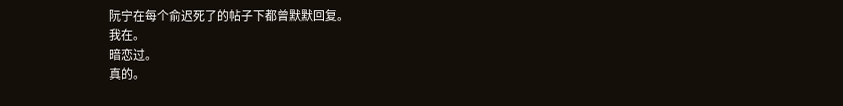阮宁在每个俞迟死了的帖子下都曾默默回复。
我在。
暗恋过。
真的。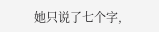她只说了七个字,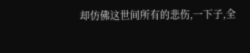却仿佛这世间所有的悲伤,一下子,全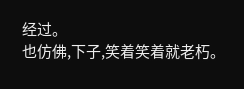经过。
也仿佛,下子,笑着笑着就老朽。